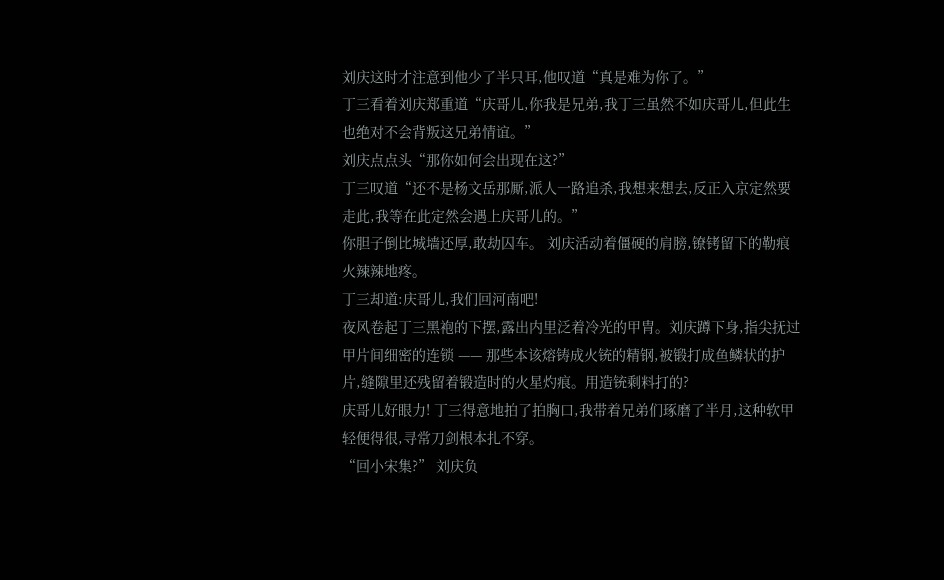刘庆这时才注意到他少了半只耳,他叹道“真是难为你了。”
丁三看着刘庆郑重道“庆哥儿,你我是兄弟,我丁三虽然不如庆哥儿,但此生也绝对不会背叛这兄弟情谊。”
刘庆点点头“那你如何会出现在这?”
丁三叹道“还不是杨文岳那厮,派人一路追杀,我想来想去,反正入京定然要走此,我等在此定然会遇上庆哥儿的。”
你胆子倒比城墙还厚,敢劫囚车。 刘庆活动着僵硬的肩膀,镣铐留下的勒痕火辣辣地疼。
丁三却道:庆哥儿,我们回河南吧!
夜风卷起丁三黑袍的下摆,露出内里泛着冷光的甲胄。刘庆蹲下身,指尖抚过甲片间细密的连锁 —— 那些本该熔铸成火铳的精钢,被锻打成鱼鳞状的护片,缝隙里还残留着锻造时的火星灼痕。用造铳剩料打的?
庆哥儿好眼力! 丁三得意地拍了拍胸口,我带着兄弟们琢磨了半月,这种软甲轻便得很,寻常刀剑根本扎不穿。
“回小宋集?” 刘庆负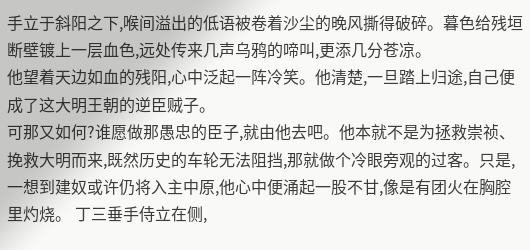手立于斜阳之下,喉间溢出的低语被卷着沙尘的晚风撕得破碎。暮色给残垣断壁镀上一层血色,远处传来几声乌鸦的啼叫,更添几分苍凉。
他望着天边如血的残阳,心中泛起一阵冷笑。他清楚,一旦踏上归途,自己便成了这大明王朝的逆臣贼子。
可那又如何?谁愿做那愚忠的臣子,就由他去吧。他本就不是为拯救崇祯、挽救大明而来,既然历史的车轮无法阻挡,那就做个冷眼旁观的过客。只是,一想到建奴或许仍将入主中原,他心中便涌起一股不甘,像是有团火在胸腔里灼烧。 丁三垂手侍立在侧,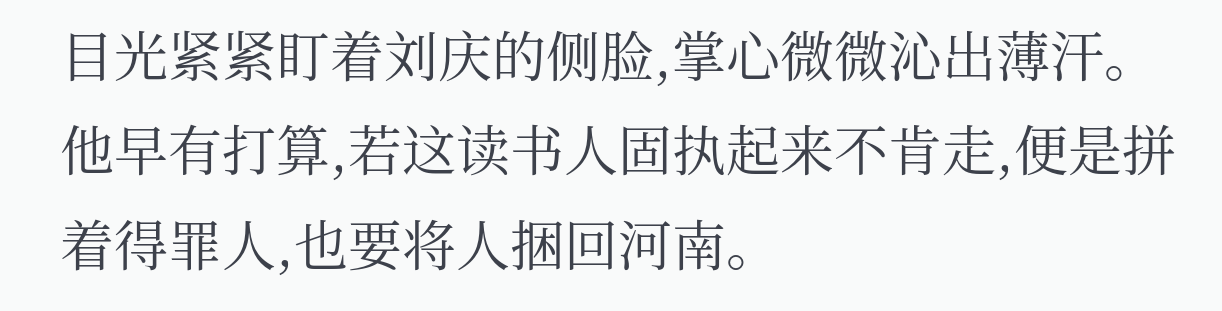目光紧紧盯着刘庆的侧脸,掌心微微沁出薄汗。他早有打算,若这读书人固执起来不肯走,便是拼着得罪人,也要将人捆回河南。